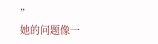”
她的问题像一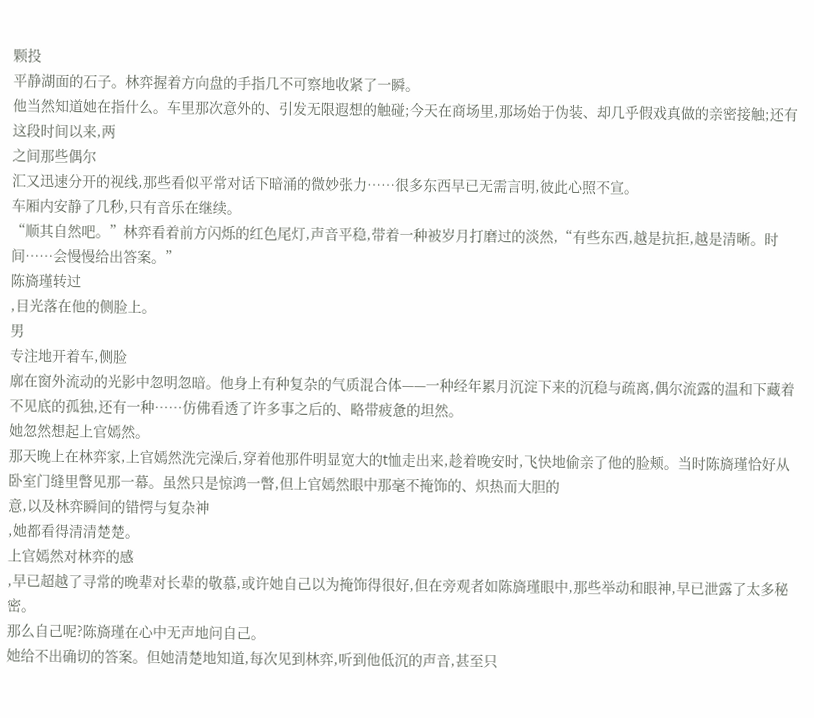颗投
平静湖面的石子。林弈握着方向盘的手指几不可察地收紧了一瞬。
他当然知道她在指什么。车里那次意外的、引发无限遐想的触碰;今天在商场里,那场始于伪装、却几乎假戏真做的亲密接触;还有这段时间以来,两
之间那些偶尔
汇又迅速分开的视线,那些看似平常对话下暗涌的微妙张力……很多东西早已无需言明,彼此心照不宣。
车厢内安静了几秒,只有音乐在继续。
“顺其自然吧。”林弈看着前方闪烁的红色尾灯,声音平稳,带着一种被岁月打磨过的淡然,“有些东西,越是抗拒,越是清晰。时间……会慢慢给出答案。”
陈旖瑾转过
,目光落在他的侧脸上。
男
专注地开着车,侧脸
廓在窗外流动的光影中忽明忽暗。他身上有种复杂的气质混合体——一种经年累月沉淀下来的沉稳与疏离,偶尔流露的温和下藏着
不见底的孤独,还有一种……仿佛看透了许多事之后的、略带疲惫的坦然。
她忽然想起上官嫣然。
那天晚上在林弈家,上官嫣然洗完澡后,穿着他那件明显宽大的t恤走出来,趁着晚安时,飞快地偷亲了他的脸颊。当时陈旖瑾恰好从卧室门缝里瞥见那一幕。虽然只是惊鸿一瞥,但上官嫣然眼中那毫不掩饰的、炽热而大胆的
意,以及林弈瞬间的错愕与复杂神
,她都看得清清楚楚。
上官嫣然对林弈的感
,早已超越了寻常的晚辈对长辈的敬慕,或许她自己以为掩饰得很好,但在旁观者如陈旖瑾眼中,那些举动和眼神,早已泄露了太多秘密。
那么自己呢?陈旖瑾在心中无声地问自己。
她给不出确切的答案。但她清楚地知道,每次见到林弈,听到他低沉的声音,甚至只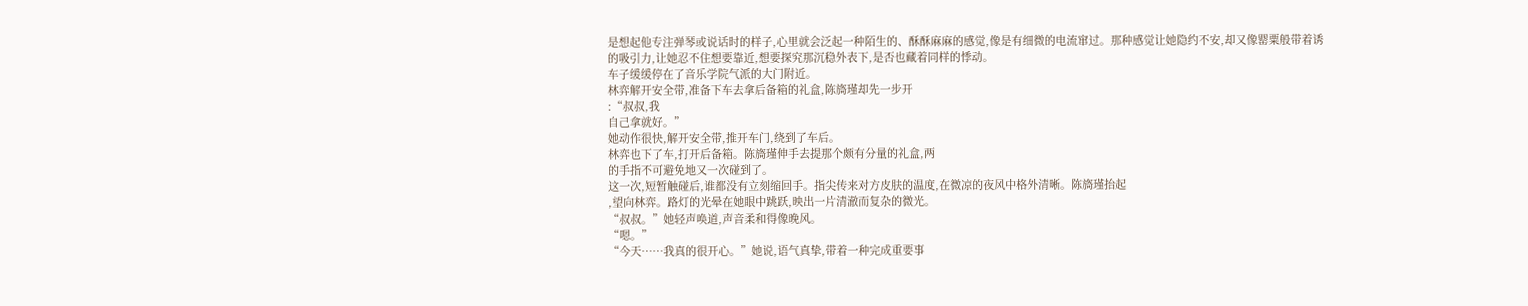是想起他专注弹琴或说话时的样子,心里就会泛起一种陌生的、酥酥麻麻的感觉,像是有细微的电流窜过。那种感觉让她隐约不安,却又像罂粟般带着诱
的吸引力,让她忍不住想要靠近,想要探究那沉稳外表下,是否也藏着同样的悸动。
车子缓缓停在了音乐学院气派的大门附近。
林弈解开安全带,准备下车去拿后备箱的礼盒,陈旖瑾却先一步开
:“叔叔,我
自己拿就好。”
她动作很快,解开安全带,推开车门,绕到了车后。
林弈也下了车,打开后备箱。陈旖瑾伸手去提那个颇有分量的礼盒,两
的手指不可避免地又一次碰到了。
这一次,短暂触碰后,谁都没有立刻缩回手。指尖传来对方皮肤的温度,在微凉的夜风中格外清晰。陈旖瑾抬起
,望向林弈。路灯的光晕在她眼中跳跃,映出一片清澈而复杂的微光。
“叔叔。”她轻声唤道,声音柔和得像晚风。
“嗯。”
“今天……我真的很开心。”她说,语气真挚,带着一种完成重要事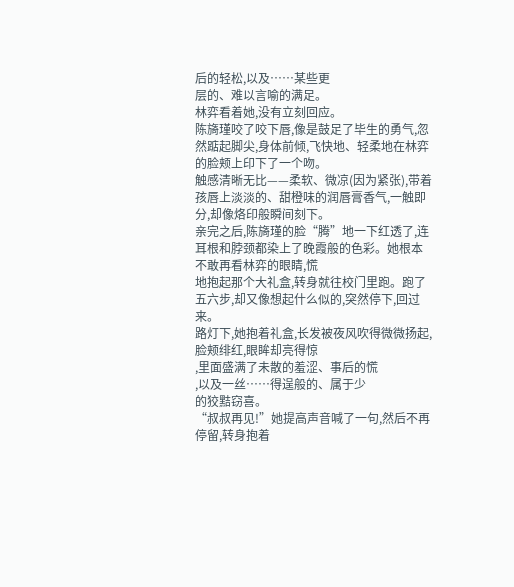后的轻松,以及……某些更
层的、难以言喻的满足。
林弈看着她,没有立刻回应。
陈旖瑾咬了咬下唇,像是鼓足了毕生的勇气,忽然踮起脚尖,身体前倾,飞快地、轻柔地在林弈的脸颊上印下了一个吻。
触感清晰无比——柔软、微凉(因为紧张),带着
孩唇上淡淡的、甜橙味的润唇膏香气,一触即分,却像烙印般瞬间刻下。
亲完之后,陈旖瑾的脸“腾”地一下红透了,连耳根和脖颈都染上了晚霞般的色彩。她根本不敢再看林弈的眼睛,慌
地抱起那个大礼盒,转身就往校门里跑。跑了五六步,却又像想起什么似的,突然停下,回过
来。
路灯下,她抱着礼盒,长发被夜风吹得微微扬起,脸颊绯红,眼眸却亮得惊
,里面盛满了未散的羞涩、事后的慌
,以及一丝……得逞般的、属于少
的狡黠窃喜。
“叔叔再见!”她提高声音喊了一句,然后不再停留,转身抱着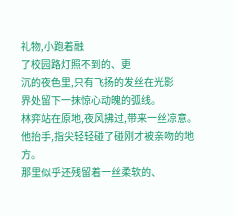礼物,小跑着融
了校园路灯照不到的、更
沉的夜色里,只有飞扬的发丝在光影
界处留下一抹惊心动魄的弧线。
林弈站在原地,夜风拂过,带来一丝凉意。他抬手,指尖轻轻碰了碰刚才被亲吻的地方。
那里似乎还残留着一丝柔软的、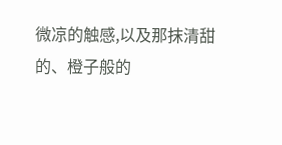微凉的触感,以及那抹清甜的、橙子般的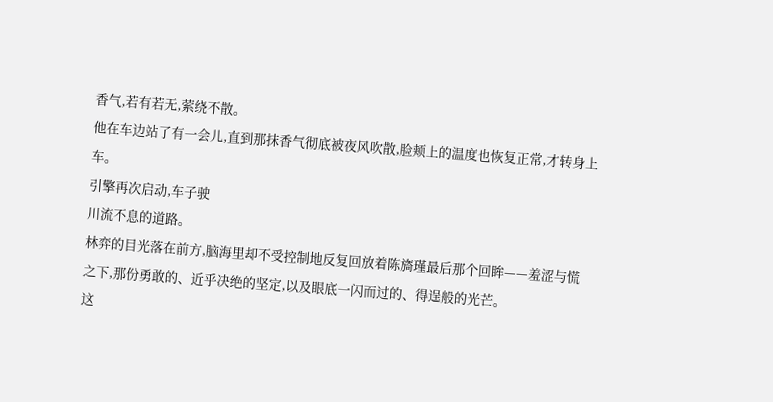香气,若有若无,萦绕不散。
他在车边站了有一会儿,直到那抹香气彻底被夜风吹散,脸颊上的温度也恢复正常,才转身上车。
引擎再次启动,车子驶
川流不息的道路。
林弈的目光落在前方,脑海里却不受控制地反复回放着陈旖瑾最后那个回眸——羞涩与慌
之下,那份勇敢的、近乎决绝的坚定,以及眼底一闪而过的、得逞般的光芒。
这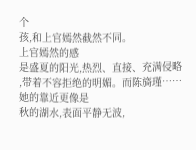个
孩,和上官嫣然截然不同。
上官嫣然的感
是盛夏的阳光,热烈、直接、充满侵略
,带着不容拒绝的明媚。而陈旖瑾……她的靠近更像是
秋的湖水,表面平静无波,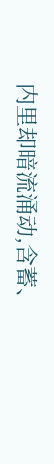内里却暗流涌动,含蓄、